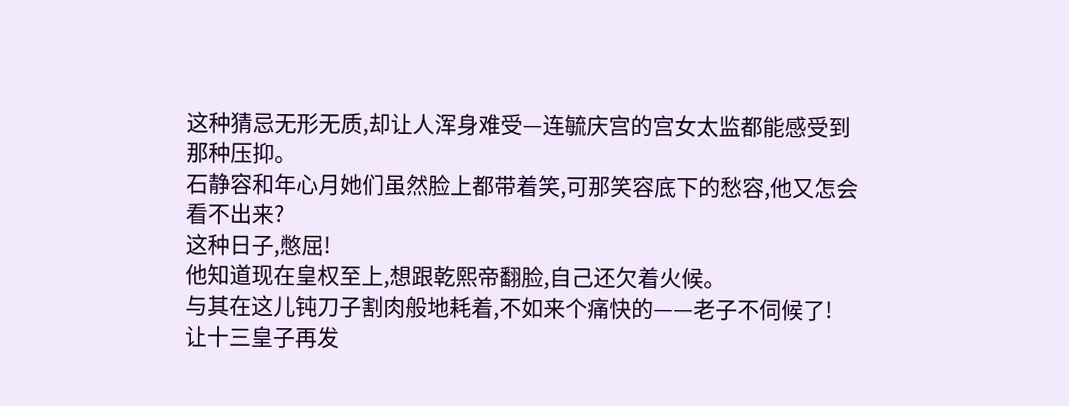这种猜忌无形无质,却让人浑身难受—连毓庆宫的宫女太监都能感受到那种压抑。
石静容和年心月她们虽然脸上都带着笑,可那笑容底下的愁容,他又怎会看不出来?
这种日子,憋屈!
他知道现在皇权至上,想跟乾熙帝翻脸,自己还欠着火候。
与其在这儿钝刀子割肉般地耗着,不如来个痛快的——老子不伺候了!
让十三皇子再发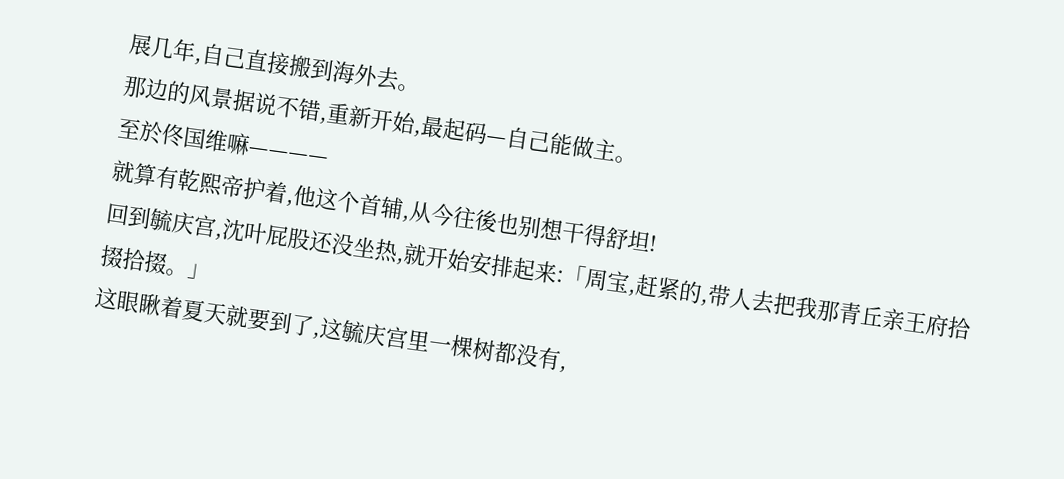展几年,自己直接搬到海外去。
那边的风景据说不错,重新开始,最起码—自己能做主。
至於佟国维嘛————
就算有乾熙帝护着,他这个首辅,从今往後也别想干得舒坦!
回到毓庆宫,沈叶屁股还没坐热,就开始安排起来:「周宝,赶紧的,带人去把我那青丘亲王府拾掇拾掇。」
这眼瞅着夏天就要到了,这毓庆宫里一棵树都没有,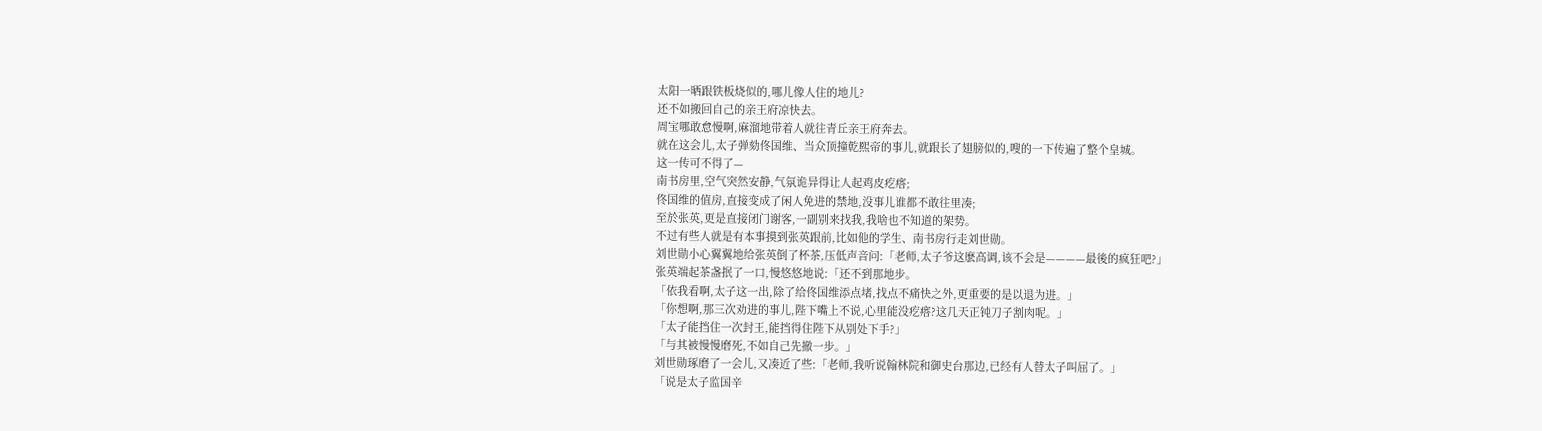太阳一晒跟铁板烧似的,哪儿像人住的地儿?
还不如搬回自己的亲王府凉快去。
周宝哪敢怠慢啊,麻溜地带着人就往青丘亲王府奔去。
就在这会儿,太子弹劾佟国维、当众顶撞乾熙帝的事儿,就跟长了翅膀似的,嗖的一下传遍了整个皇城。
这一传可不得了—
南书房里,空气突然安静,气氛诡异得让人起鸡皮疙瘩;
佟国维的值房,直接变成了闲人免进的禁地,没事儿谁都不敢往里凑;
至於张英,更是直接闭门谢客,一副别来找我,我啥也不知道的架势。
不过有些人就是有本事摸到张英跟前,比如他的学生、南书房行走刘世勋。
刘世勋小心翼翼地给张英倒了杯茶,压低声音问:「老师,太子爷这麽高调,该不会是————最後的疯狂吧?」
张英端起茶盏抿了一口,慢悠悠地说:「还不到那地步。
「依我看啊,太子这一出,除了给佟国维添点堵,找点不痛快之外,更重要的是以退为进。」
「你想啊,那三次劝进的事儿,陛下嘴上不说,心里能没疙瘩?这几天正钝刀子割肉呢。」
「太子能挡住一次封王,能挡得住陛下从别处下手?」
「与其被慢慢磨死,不如自己先撤一步。」
刘世勋琢磨了一会儿,又凑近了些:「老师,我听说翰林院和御史台那边,已经有人替太子叫屈了。」
「说是太子监国辛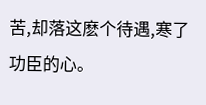苦,却落这麽个待遇,寒了功臣的心。